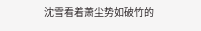沈雪看着萧尘势如破竹的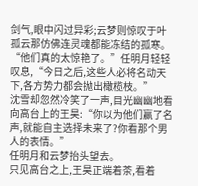剑气,眼中闪过异彩;云梦则惊叹于叶孤云那仿佛连灵魂都能冻结的孤寒。
“他们真的太惊艳了。”任明月轻轻叹息,“今日之后,这些人必将名动天下,各方势力都会抛出橄榄枝。”
沈雪却忽然冷笑了一声,目光幽幽地看向高台上的王昊:“你以为他们赢了名声,就能自主选择未来了?你看那个男人的表情。”
任明月和云梦抬头望去。
只见高台之上,王昊正端着茶,看着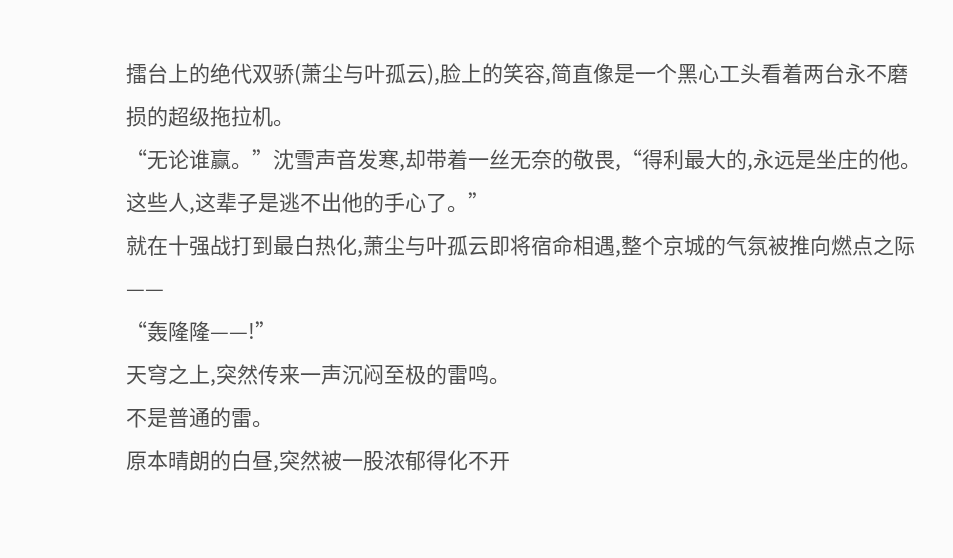擂台上的绝代双骄(萧尘与叶孤云),脸上的笑容,简直像是一个黑心工头看着两台永不磨损的超级拖拉机。
“无论谁赢。”沈雪声音发寒,却带着一丝无奈的敬畏,“得利最大的,永远是坐庄的他。这些人,这辈子是逃不出他的手心了。”
就在十强战打到最白热化,萧尘与叶孤云即将宿命相遇,整个京城的气氛被推向燃点之际——
“轰隆隆——!”
天穹之上,突然传来一声沉闷至极的雷鸣。
不是普通的雷。
原本晴朗的白昼,突然被一股浓郁得化不开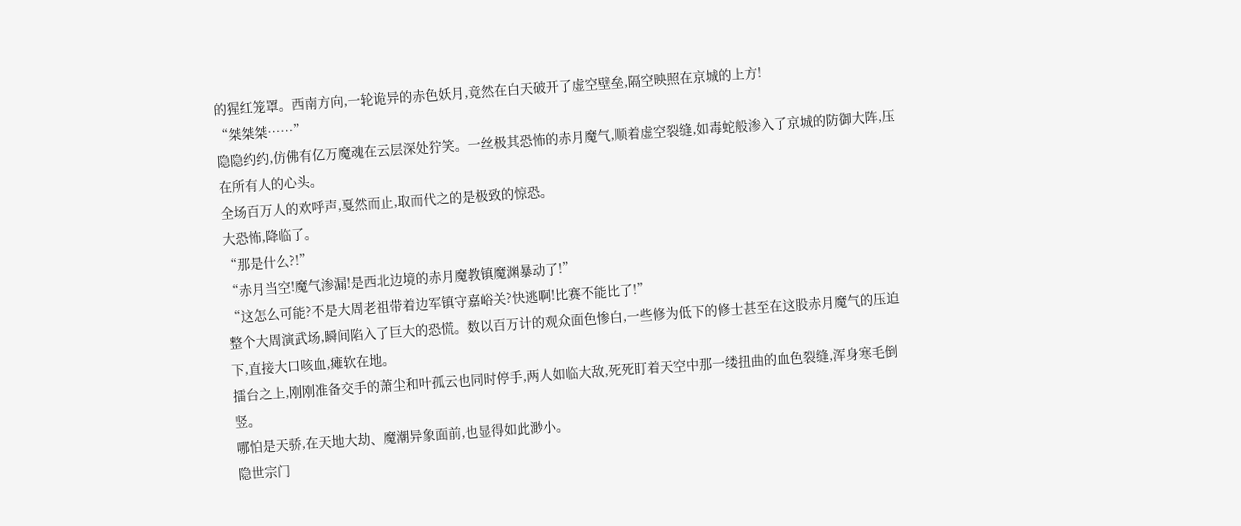的猩红笼罩。西南方向,一轮诡异的赤色妖月,竟然在白天破开了虚空壁垒,隔空映照在京城的上方!
“桀桀桀……”
隐隐约约,仿佛有亿万魔魂在云层深处狞笑。一丝极其恐怖的赤月魔气,顺着虚空裂缝,如毒蛇般渗入了京城的防御大阵,压在所有人的心头。
全场百万人的欢呼声,戛然而止,取而代之的是极致的惊恐。
大恐怖,降临了。
“那是什么?!”
“赤月当空!魔气渗漏!是西北边境的赤月魔教镇魔渊暴动了!”
“这怎么可能?不是大周老祖带着边军镇守嘉峪关?快逃啊!比赛不能比了!”
整个大周演武场,瞬间陷入了巨大的恐慌。数以百万计的观众面色惨白,一些修为低下的修士甚至在这股赤月魔气的压迫下,直接大口咳血,瘫软在地。
擂台之上,刚刚准备交手的萧尘和叶孤云也同时停手,两人如临大敌,死死盯着天空中那一缕扭曲的血色裂缝,浑身寒毛倒竖。
哪怕是天骄,在天地大劫、魔潮异象面前,也显得如此渺小。
隐世宗门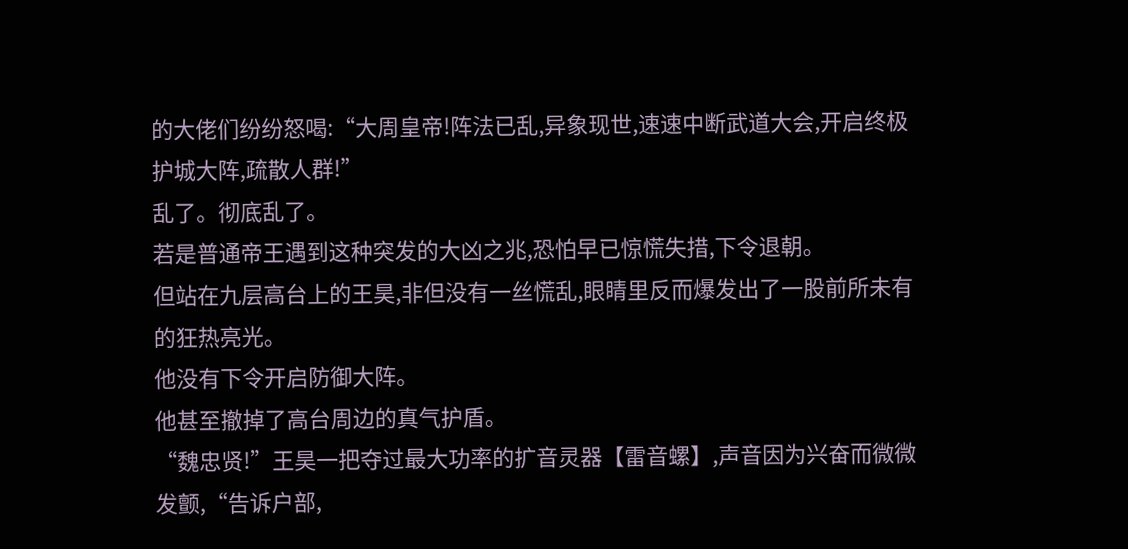的大佬们纷纷怒喝:“大周皇帝!阵法已乱,异象现世,速速中断武道大会,开启终极护城大阵,疏散人群!”
乱了。彻底乱了。
若是普通帝王遇到这种突发的大凶之兆,恐怕早已惊慌失措,下令退朝。
但站在九层高台上的王昊,非但没有一丝慌乱,眼睛里反而爆发出了一股前所未有的狂热亮光。
他没有下令开启防御大阵。
他甚至撤掉了高台周边的真气护盾。
“魏忠贤!”王昊一把夺过最大功率的扩音灵器【雷音螺】,声音因为兴奋而微微发颤,“告诉户部,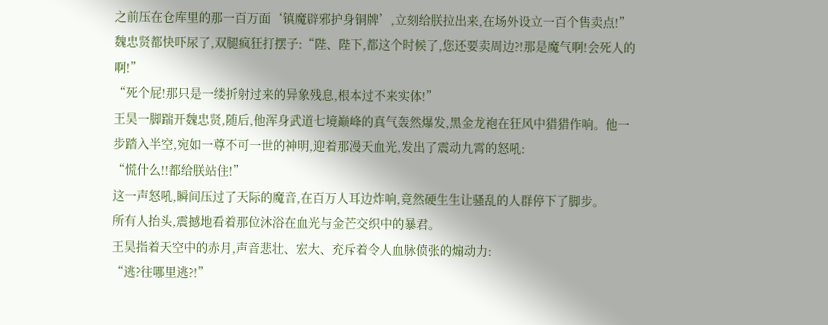之前压在仓库里的那一百万面‘镇魔辟邪护身铜牌’,立刻给朕拉出来,在场外设立一百个售卖点!”
魏忠贤都快吓尿了,双腿疯狂打摆子:“陛、陛下,都这个时候了,您还要卖周边?!那是魔气啊!会死人的啊!”
“死个屁!那只是一缕折射过来的异象残息,根本过不来实体!”
王昊一脚踹开魏忠贤,随后,他浑身武道七境巅峰的真气轰然爆发,黑金龙袍在狂风中猎猎作响。他一步踏入半空,宛如一尊不可一世的神明,迎着那漫天血光,发出了震动九霄的怒吼:
“慌什么!!都给朕站住!”
这一声怒吼,瞬间压过了天际的魔音,在百万人耳边炸响,竟然硬生生让骚乱的人群停下了脚步。
所有人抬头,震撼地看着那位沐浴在血光与金芒交织中的暴君。
王昊指着天空中的赤月,声音悲壮、宏大、充斥着令人血脉偾张的煽动力:
“逃?往哪里逃?!”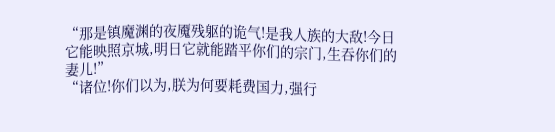“那是镇魔渊的夜魇残躯的诡气!是我人族的大敌!今日它能映照京城,明日它就能踏平你们的宗门,生吞你们的妻儿!”
“诸位!你们以为,朕为何要耗费国力,强行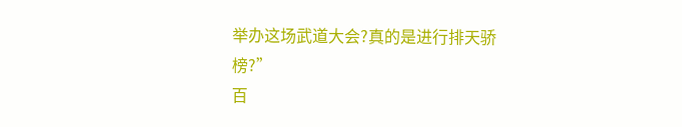举办这场武道大会?真的是进行排天骄榜?”
百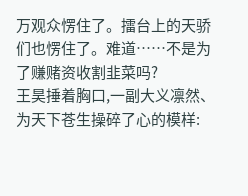万观众愣住了。擂台上的天骄们也愣住了。难道……不是为了赚赌资收割韭菜吗?
王昊捶着胸口,一副大义凛然、为天下苍生操碎了心的模样: